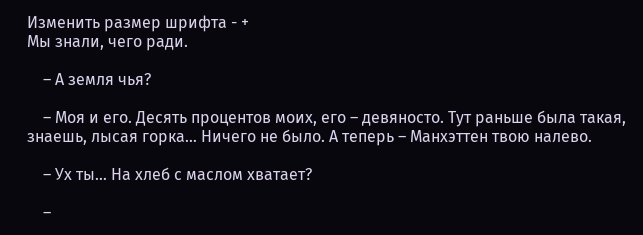Изменить размер шрифта - +
Мы знали, чего ради.

    – А земля чья?

    – Моя и его. Десять процентов моих, его – девяносто. Тут раньше была такая, знаешь, лысая горка… Ничего не было. А теперь – Манхэттен твою налево.

    – Ух ты… На хлеб с маслом хватает?

    –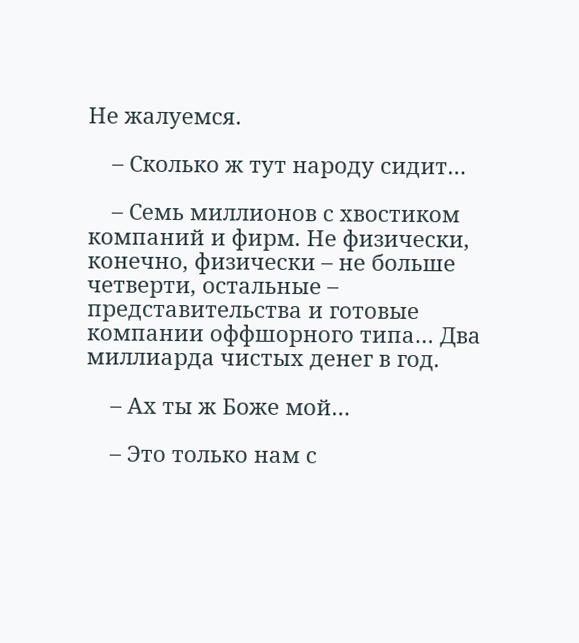Не жалуемся.

    – Сколько ж тут народу сидит…

    – Семь миллионов с хвостиком компаний и фирм. Не физически, конечно, физически – не больше четверти, остальные – представительства и готовые компании оффшорного типа… Два миллиарда чистых денег в год.

    – Ах ты ж Боже мой…

    – Это только нам с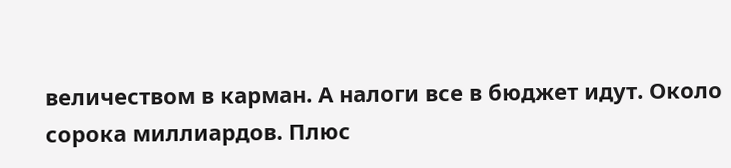величеством в карман. А налоги все в бюджет идут. Около сорока миллиардов. Плюс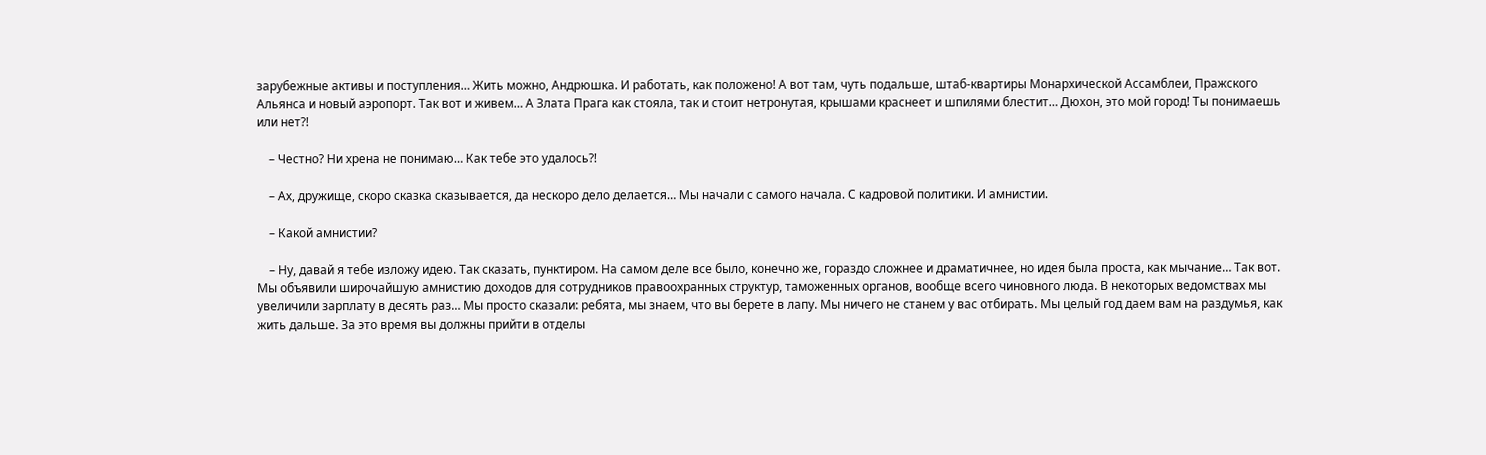зарубежные активы и поступления… Жить можно, Андрюшка. И работать, как положено! А вот там, чуть подальше, штаб-квартиры Монархической Ассамблеи, Пражского Альянса и новый аэропорт. Так вот и живем… А Злата Прага как стояла, так и стоит нетронутая, крышами краснеет и шпилями блестит… Дюхон, это мой город! Ты понимаешь или нет?!

    – Честно? Ни хрена не понимаю… Как тебе это удалось?!

    – Ах, дружище, скоро сказка сказывается, да нескоро дело делается… Мы начали с самого начала. С кадровой политики. И амнистии.

    – Какой амнистии?

    – Ну, давай я тебе изложу идею. Так сказать, пунктиром. На самом деле все было, конечно же, гораздо сложнее и драматичнее, но идея была проста, как мычание… Так вот. Мы объявили широчайшую амнистию доходов для сотрудников правоохранных структур, таможенных органов, вообще всего чиновного люда. В некоторых ведомствах мы увеличили зарплату в десять раз… Мы просто сказали: ребята, мы знаем, что вы берете в лапу. Мы ничего не станем у вас отбирать. Мы целый год даем вам на раздумья, как жить дальше. За это время вы должны прийти в отделы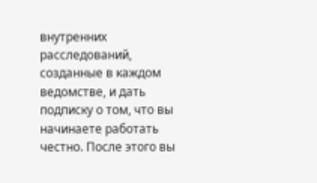внутренних расследований, созданные в каждом ведомстве, и дать подписку о том, что вы начинаете работать честно. После этого вы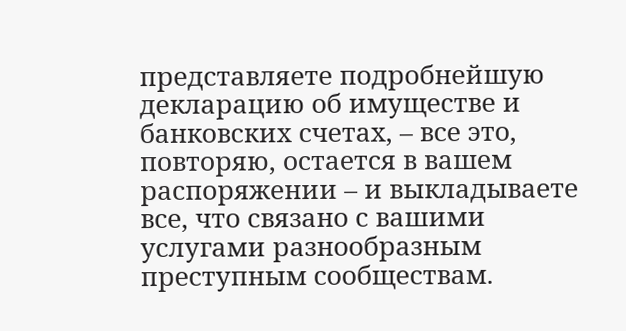представляете подробнейшую декларацию об имуществе и банковских счетах, – все это, повторяю, остается в вашем распоряжении – и выкладываете все, что связано с вашими услугами разнообразным преступным сообществам.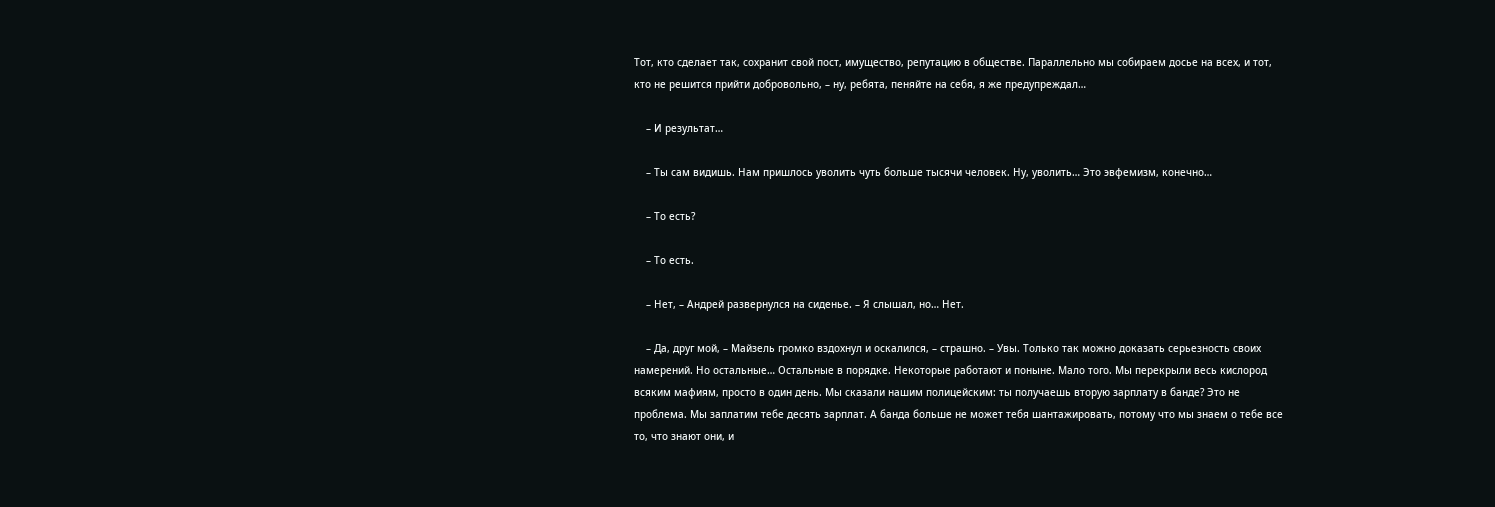Тот, кто сделает так, сохранит свой пост, имущество, репутацию в обществе. Параллельно мы собираем досье на всех, и тот, кто не решится прийти добровольно, – ну, ребята, пеняйте на себя, я же предупреждал…

    – И результат…

    – Ты сам видишь. Нам пришлось уволить чуть больше тысячи человек. Ну, уволить… Это эвфемизм, конечно…

    – То есть?

    – То есть.

    – Нет, – Андрей развернулся на сиденье. – Я слышал, но… Нет.

    – Да, друг мой, – Майзель громко вздохнул и оскалился, – страшно. – Увы. Только так можно доказать серьезность своих намерений. Но остальные… Остальные в порядке. Некоторые работают и поныне. Мало того. Мы перекрыли весь кислород всяким мафиям, просто в один день. Мы сказали нашим полицейским: ты получаешь вторую зарплату в банде? Это не проблема. Мы заплатим тебе десять зарплат. А банда больше не может тебя шантажировать, потому что мы знаем о тебе все то, что знают они, и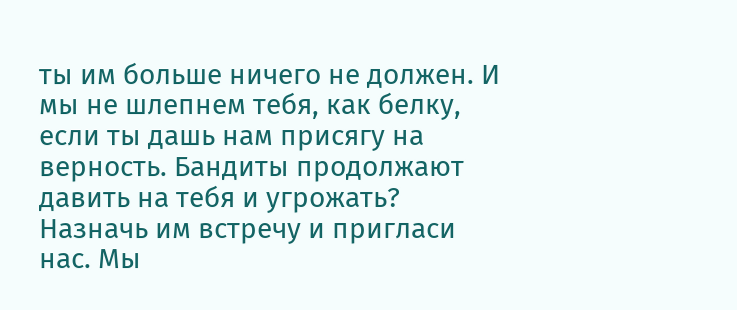ты им больше ничего не должен. И мы не шлепнем тебя, как белку, если ты дашь нам присягу на верность. Бандиты продолжают давить на тебя и угрожать? Назначь им встречу и пригласи нас. Мы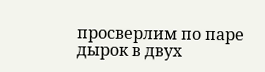просверлим по паре дырок в двух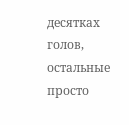десятках голов, остальные просто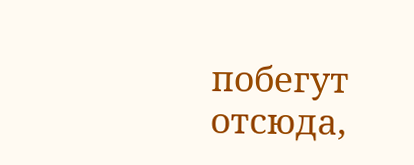побегут отсюда,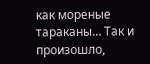как мореные тараканы… Так и произошло,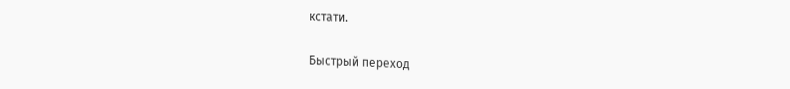кстати.

Быстрый переход